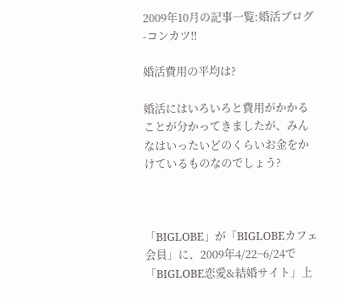2009年10月の記事一覧:婚活ブログ-コンカツ!!

婚活費用の平均は?

婚活にはいろいろと費用がかかることが分かってきましたが、みんなはいったいどのくらいお金をかけているものなのでしょう?



「BIGLOBE」が「BIGLOBEカフェ会員」に、2009年4/22~6/24で「BIGLOBE恋愛&結婚サイト」上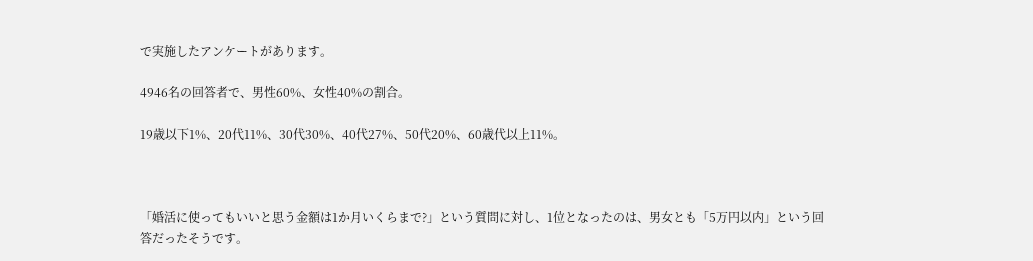で実施したアンケートがあります。

4946名の回答者で、男性60%、女性40%の割合。

19歳以下1%、20代11%、30代30%、40代27%、50代20%、60歳代以上11%。



「婚活に使ってもいいと思う金額は1か月いくらまで?」という質問に対し、1位となったのは、男女とも「5万円以内」という回答だったそうです。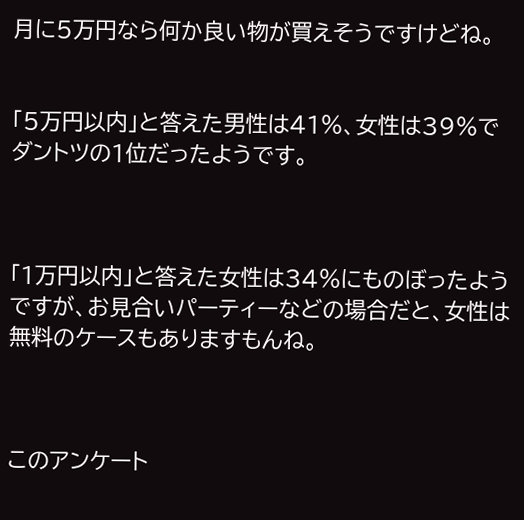月に5万円なら何か良い物が買えそうですけどね。


「5万円以内」と答えた男性は41%、女性は39%でダントツの1位だったようです。



「1万円以内」と答えた女性は34%にものぼったようですが、お見合いパーティーなどの場合だと、女性は無料のケースもありますもんね。



このアンケート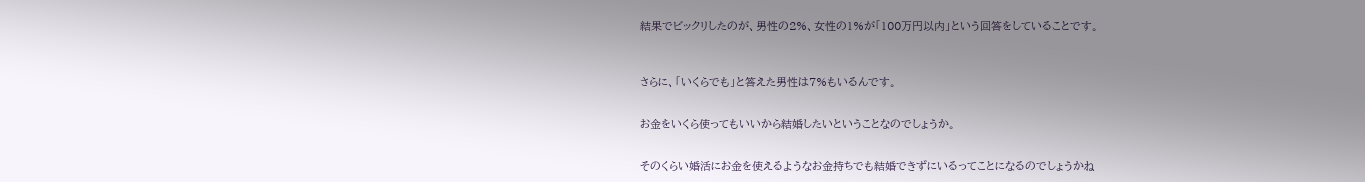結果でビックリしたのが、男性の2%、女性の1%が「100万円以内」という回答をしていることです。



さらに、「いくらでも」と答えた男性は7%もいるんです。


お金をいくら使ってもいいから結婚したいということなのでしょうか。


そのくらい婚活にお金を使えるようなお金持ちでも結婚できずにいるってことになるのでしょうかね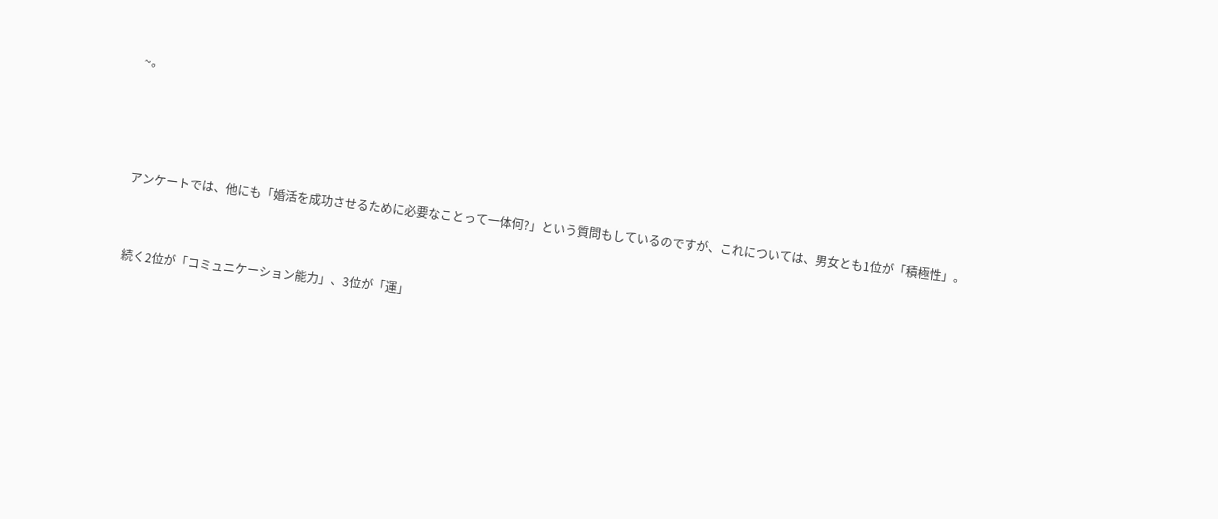~。





アンケートでは、他にも「婚活を成功させるために必要なことって一体何?」という質問もしているのですが、これについては、男女とも1位が「積極性」。



続く2位が「コミュニケーション能力」、3位が「運」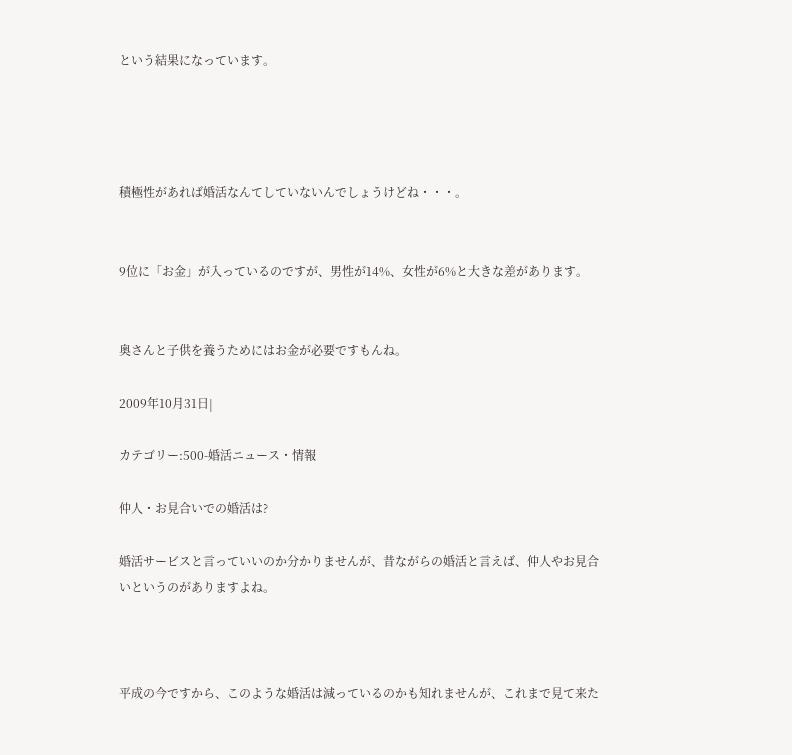という結果になっています。




積極性があれば婚活なんてしていないんでしょうけどね・・・。


9位に「お金」が入っているのですが、男性が14%、女性が6%と大きな差があります。


奥さんと子供を養うためにはお金が必要ですもんね。

2009年10月31日|

カテゴリー:500-婚活ニュース・情報

仲人・お見合いでの婚活は?

婚活サービスと言っていいのか分かりませんが、昔ながらの婚活と言えば、仲人やお見合いというのがありますよね。



平成の今ですから、このような婚活は減っているのかも知れませんが、これまで見て来た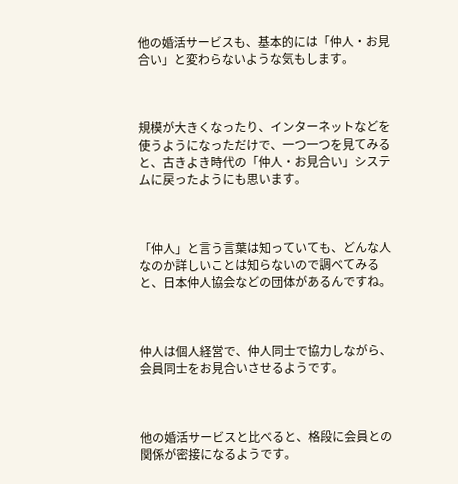他の婚活サービスも、基本的には「仲人・お見合い」と変わらないような気もします。



規模が大きくなったり、インターネットなどを使うようになっただけで、一つ一つを見てみると、古きよき時代の「仲人・お見合い」システムに戻ったようにも思います。



「仲人」と言う言葉は知っていても、どんな人なのか詳しいことは知らないので調べてみると、日本仲人協会などの団体があるんですね。



仲人は個人経営で、仲人同士で協力しながら、会員同士をお見合いさせるようです。



他の婚活サービスと比べると、格段に会員との関係が密接になるようです。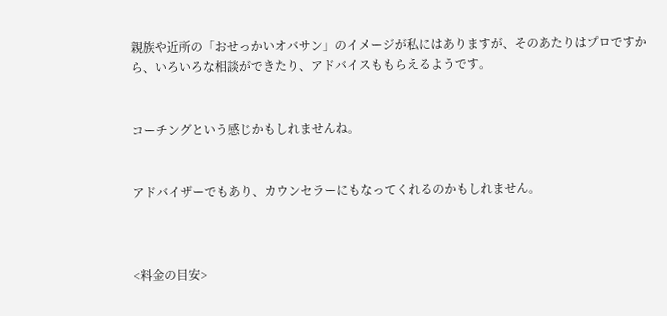親族や近所の「おせっかいオバサン」のイメージが私にはありますが、そのあたりはプロですから、いろいろな相談ができたり、アドバイスももらえるようです。


コーチングという感じかもしれませんね。


アドバイザーでもあり、カウンセラーにもなってくれるのかもしれません。



<料金の目安>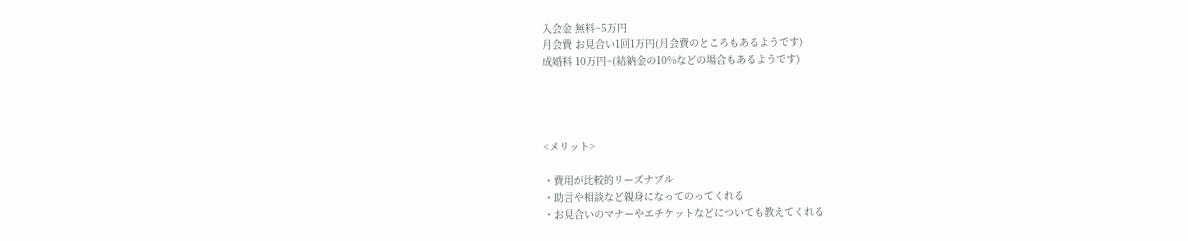入会金 無料~5万円
月会費 お見合い1回1万円(月会費のところもあるようです)
成婚料 10万円~(結納金の10%などの場合もあるようです)




<メリット>

・費用が比較的リーズナブル
・助言や相談など親身になってのってくれる
・お見合いのマナーやエチケットなどについても教えてくれる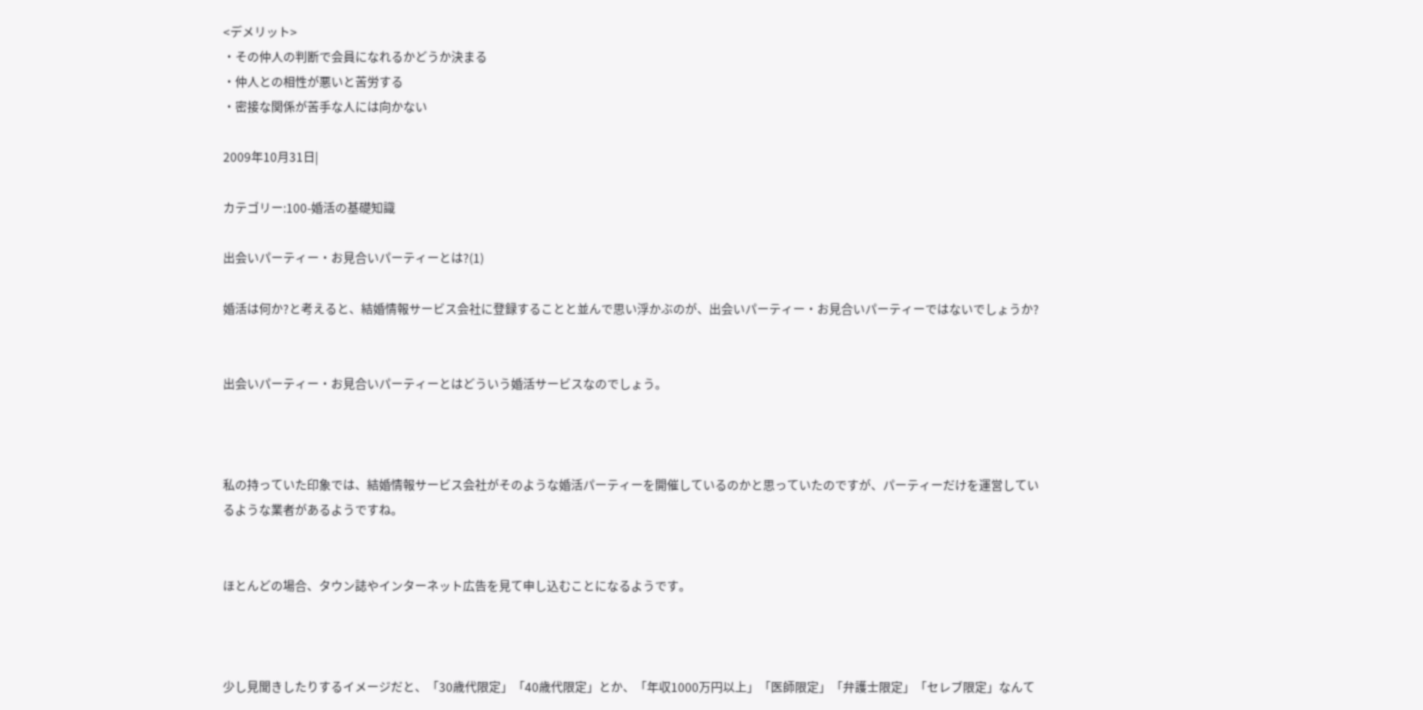<デメリット>
・その仲人の判断で会員になれるかどうか決まる
・仲人との相性が悪いと苦労する
・密接な関係が苦手な人には向かない

2009年10月31日|

カテゴリー:100-婚活の基礎知識

出会いパーティー・お見合いパーティーとは?(1)

婚活は何か?と考えると、結婚情報サービス会社に登録することと並んで思い浮かぶのが、出会いパーティー・お見合いパーティーではないでしょうか?


出会いパーティー・お見合いパーティーとはどういう婚活サービスなのでしょう。



私の持っていた印象では、結婚情報サービス会社がそのような婚活パーティーを開催しているのかと思っていたのですが、パーティーだけを運営しているような業者があるようですね。


ほとんどの場合、タウン誌やインターネット広告を見て申し込むことになるようです。



少し見聞きしたりするイメージだと、「30歳代限定」「40歳代限定」とか、「年収1000万円以上」「医師限定」「弁護士限定」「セレブ限定」なんて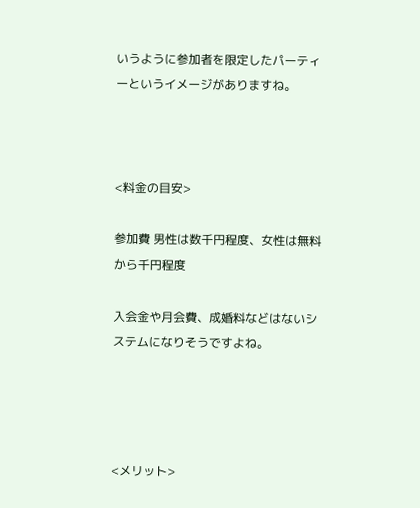いうように参加者を限定したパーティーというイメージがありますね。



<料金の目安>

参加費 男性は数千円程度、女性は無料から千円程度

入会金や月会費、成婚料などはないシステムになりそうですよね。




<メリット>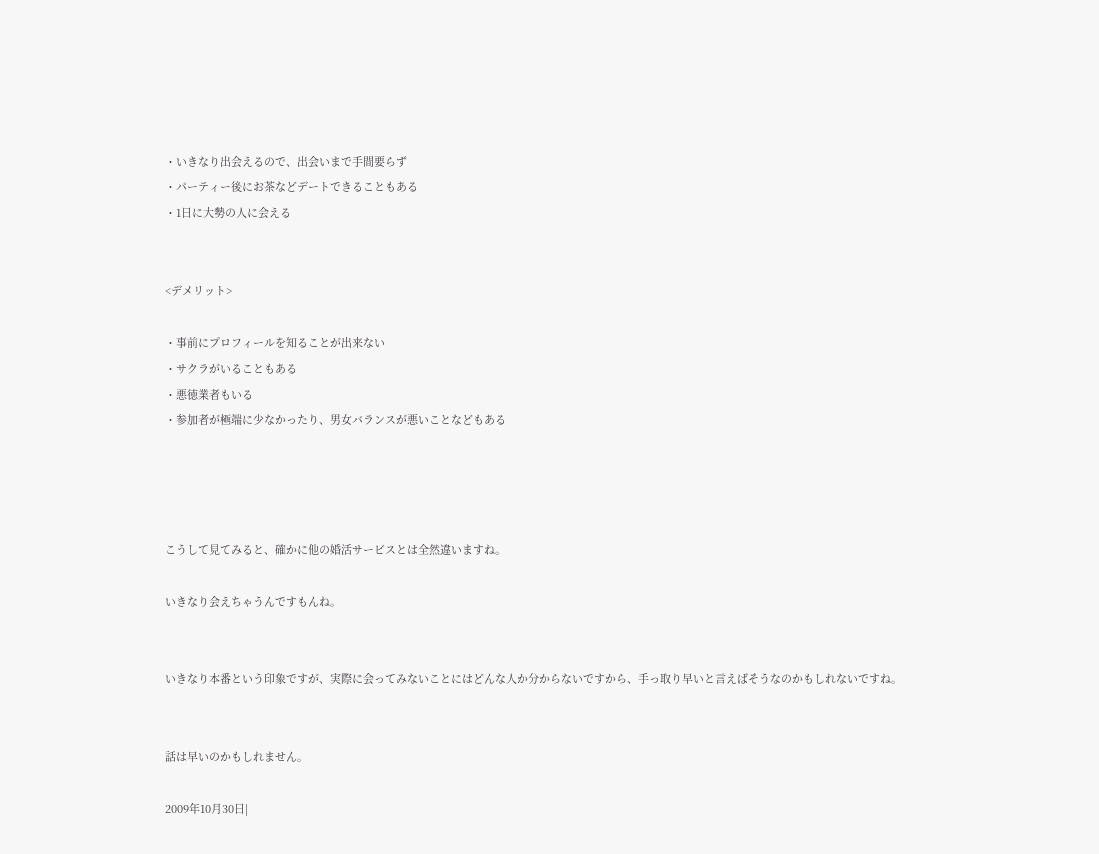・いきなり出会えるので、出会いまで手間要らず
・パーティー後にお茶などデートできることもある
・1日に大勢の人に会える


<デメリット>

・事前にプロフィールを知ることが出来ない
・サクラがいることもある
・悪徳業者もいる
・参加者が極端に少なかったり、男女バランスが悪いことなどもある




こうして見てみると、確かに他の婚活サービスとは全然違いますね。

いきなり会えちゃうんですもんね。


いきなり本番という印象ですが、実際に会ってみないことにはどんな人か分からないですから、手っ取り早いと言えばそうなのかもしれないですね。


話は早いのかもしれません。

2009年10月30日|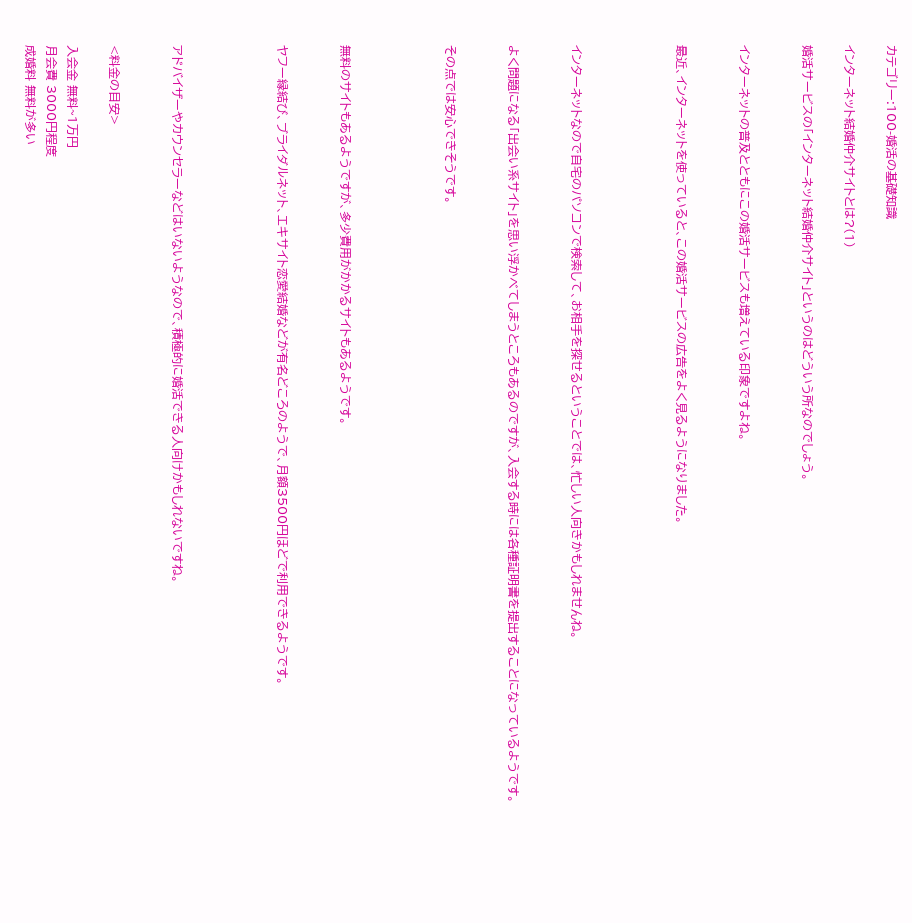カテゴリー:100-婚活の基礎知識

インターネット結婚仲介サイトとは?(1)

婚活サービスの「インターネット結婚仲介サイト」というのはどういう所なのでしょう。


インターネットの普及とともにこの婚活サービスも増えている印象ですよね。


最近、インターネットを使っていると、この婚活サービスの広告をよく見るようになりました。




インターネットなので自宅のパソコンで検索して、お相手を探せるということでは、忙しい人向きかもしれませんね。


よく問題になる「出会い系サイト」を思い浮かべてしまうところもあるのですが、入会する時には各種証明書を提出することになっているようです。


その点では安心できそうです。




無料のサイトもあるようですが、多少費用がかかるサイトもあるようです。


ヤフー縁結び、ブライダルネット、エキサイト恋愛結婚などが有名どころのようで、月額3500円ほどで利用できるようです。




アドバイザーやカウンセラーなどはいないようなので、積極的に婚活できる人向けかもしれないですね。


<料金の目安>

入会金 無料~1万円
月会費 3000円程度
成婚料 無料が多い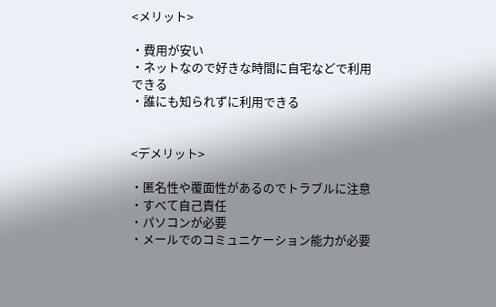<メリット>

・費用が安い
・ネットなので好きな時間に自宅などで利用できる
・誰にも知られずに利用できる


<デメリット>

・匿名性や覆面性があるのでトラブルに注意
・すべて自己責任
・パソコンが必要
・メールでのコミュニケーション能力が必要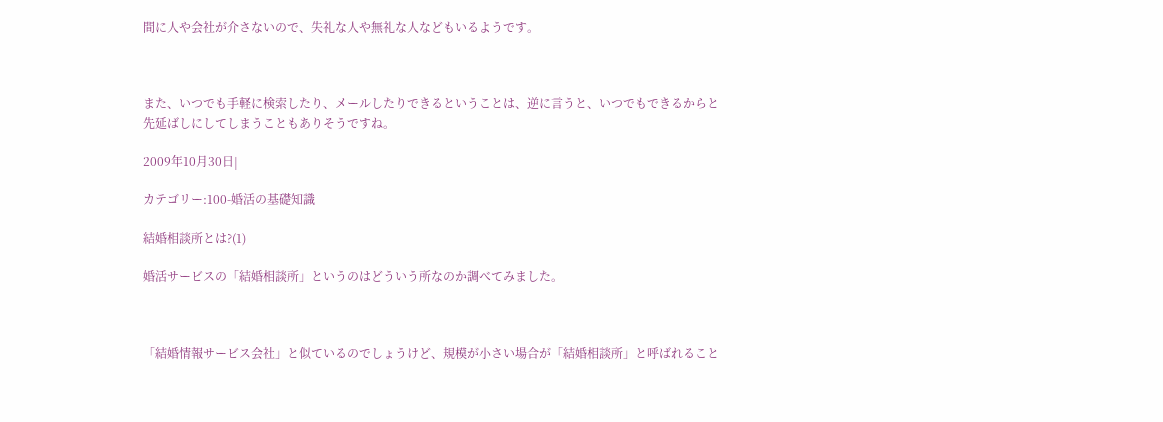間に人や会社が介さないので、失礼な人や無礼な人などもいるようです。



また、いつでも手軽に検索したり、メールしたりできるということは、逆に言うと、いつでもできるからと先延ばしにしてしまうこともありそうですね。

2009年10月30日|

カテゴリー:100-婚活の基礎知識

結婚相談所とは?(1)

婚活サービスの「結婚相談所」というのはどういう所なのか調べてみました。



「結婚情報サービス会社」と似ているのでしょうけど、規模が小さい場合が「結婚相談所」と呼ばれること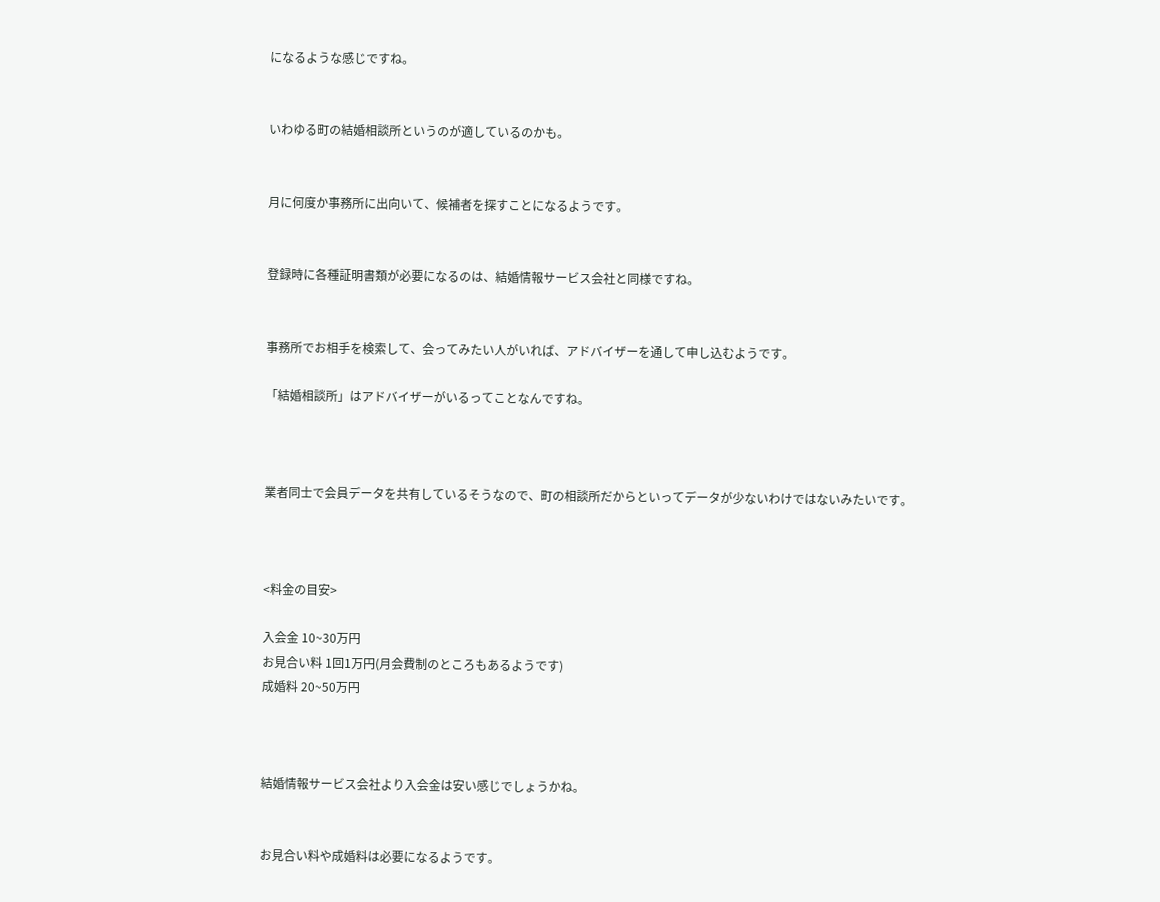になるような感じですね。


いわゆる町の結婚相談所というのが適しているのかも。


月に何度か事務所に出向いて、候補者を探すことになるようです。


登録時に各種証明書類が必要になるのは、結婚情報サービス会社と同様ですね。


事務所でお相手を検索して、会ってみたい人がいれば、アドバイザーを通して申し込むようです。

「結婚相談所」はアドバイザーがいるってことなんですね。



業者同士で会員データを共有しているそうなので、町の相談所だからといってデータが少ないわけではないみたいです。



<料金の目安>

入会金 10~30万円
お見合い料 1回1万円(月会費制のところもあるようです)
成婚料 20~50万円



結婚情報サービス会社より入会金は安い感じでしょうかね。


お見合い料や成婚料は必要になるようです。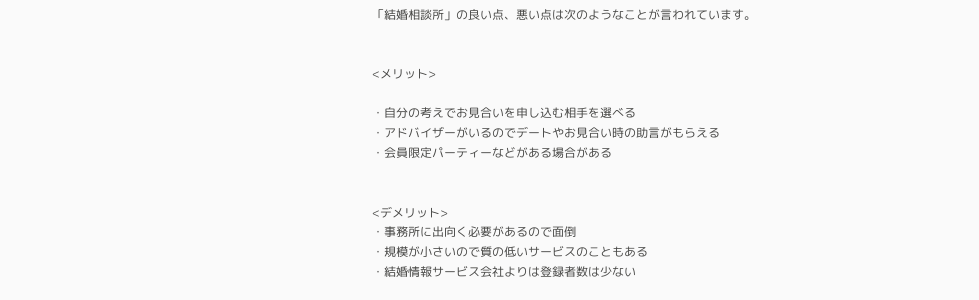「結婚相談所」の良い点、悪い点は次のようなことが言われています。


<メリット>

・自分の考えでお見合いを申し込む相手を選べる
・アドバイザーがいるのでデートやお見合い時の助言がもらえる
・会員限定パーティーなどがある場合がある


<デメリット>
・事務所に出向く必要があるので面倒
・規模が小さいので質の低いサービスのこともある
・結婚情報サービス会社よりは登録者数は少ない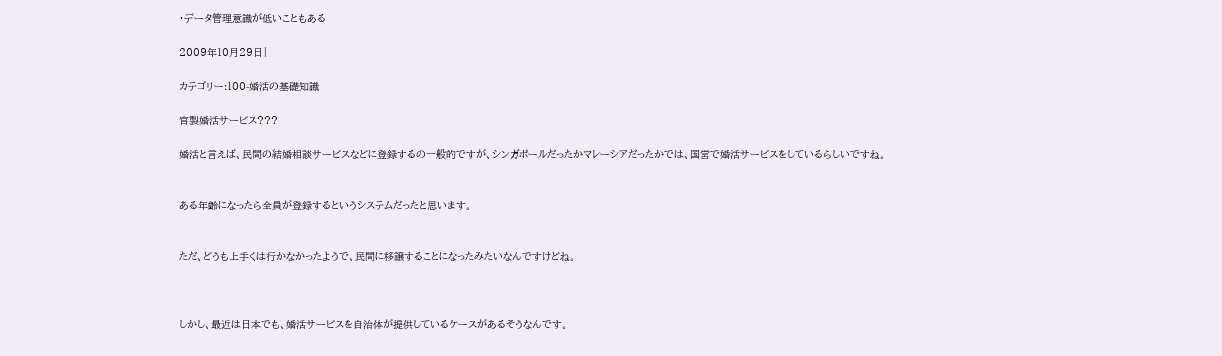・データ管理意識が低いこともある

2009年10月29日|

カテゴリー:100-婚活の基礎知識

官製婚活サービス???

婚活と言えば、民間の結婚相談サービスなどに登録するの一般的ですが、シンガポールだったかマレーシアだったかでは、国営で婚活サービスをしているらしいですね。


ある年齢になったら全員が登録するというシステムだったと思います。


ただ、どうも上手くは行かなかったようで、民間に移譲することになったみたいなんですけどね。



しかし、最近は日本でも、婚活サービスを自治体が提供しているケースがあるそうなんです。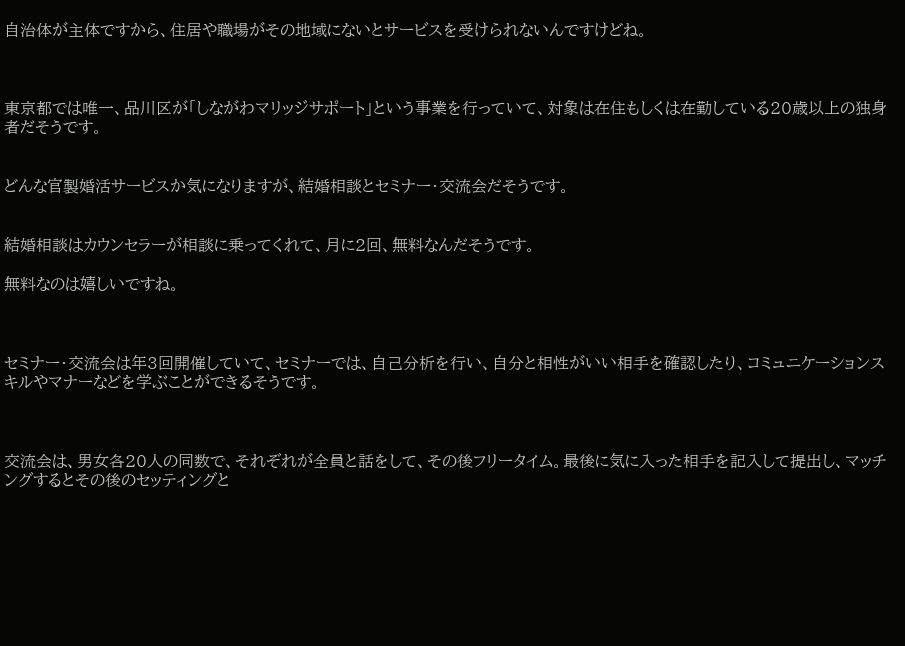自治体が主体ですから、住居や職場がその地域にないとサービスを受けられないんですけどね。



東京都では唯一、品川区が「しながわマリッジサポート」という事業を行っていて、対象は在住もしくは在勤している20歳以上の独身者だそうです。


どんな官製婚活サービスか気になりますが、結婚相談とセミナー・交流会だそうです。


結婚相談はカウンセラーが相談に乗ってくれて、月に2回、無料なんだそうです。

無料なのは嬉しいですね。



セミナー・交流会は年3回開催していて、セミナーでは、自己分析を行い、自分と相性がいい相手を確認したり、コミュニケーションスキルやマナーなどを学ぶことができるそうです。



交流会は、男女各20人の同数で、それぞれが全員と話をして、その後フリータイム。最後に気に入った相手を記入して提出し、マッチングするとその後のセッティングと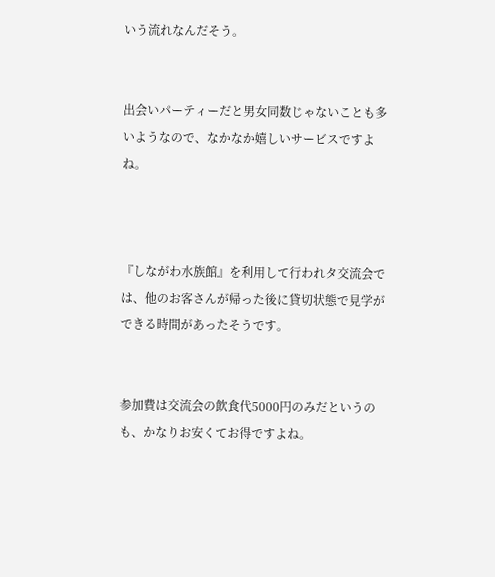いう流れなんだそう。


出会いパーティーだと男女同数じゃないことも多いようなので、なかなか嬉しいサービスですよね。



『しながわ水族館』を利用して行われタ交流会では、他のお客さんが帰った後に貸切状態で見学ができる時間があったそうです。


参加費は交流会の飲食代5000円のみだというのも、かなりお安くてお得ですよね。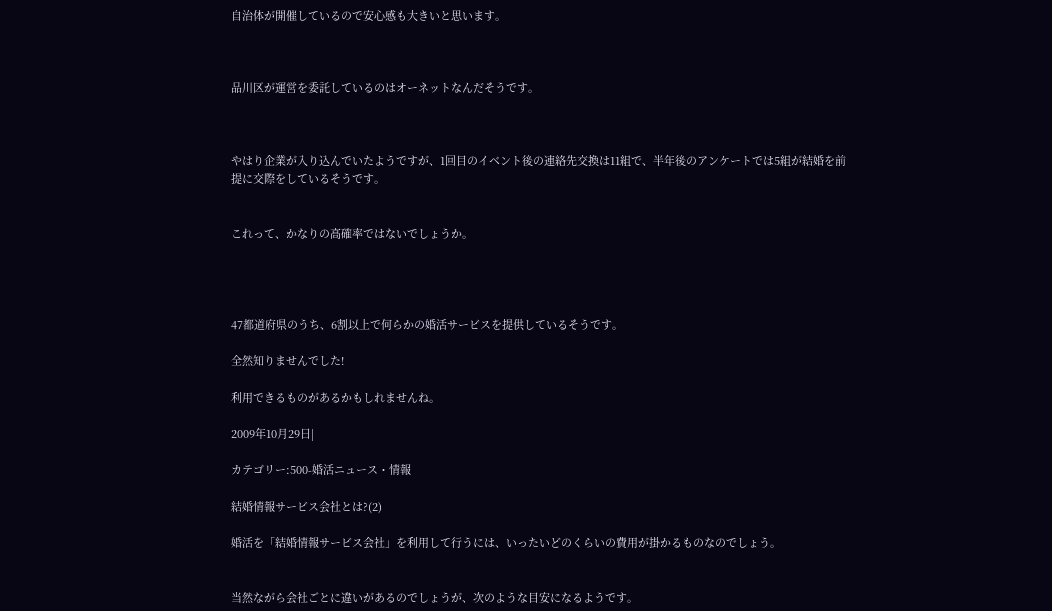自治体が開催しているので安心感も大きいと思います。



品川区が運営を委託しているのはオーネットなんだそうです。



やはり企業が入り込んでいたようですが、1回目のイベント後の連絡先交換は11組で、半年後のアンケートでは5組が結婚を前提に交際をしているそうです。


これって、かなりの高確率ではないでしょうか。




47都道府県のうち、6割以上で何らかの婚活サービスを提供しているそうです。

全然知りませんでした!

利用できるものがあるかもしれませんね。

2009年10月29日|

カテゴリー:500-婚活ニュース・情報

結婚情報サービス会社とは?(2)

婚活を「結婚情報サービス会社」を利用して行うには、いったいどのくらいの費用が掛かるものなのでしょう。


当然ながら会社ごとに違いがあるのでしょうが、次のような目安になるようです。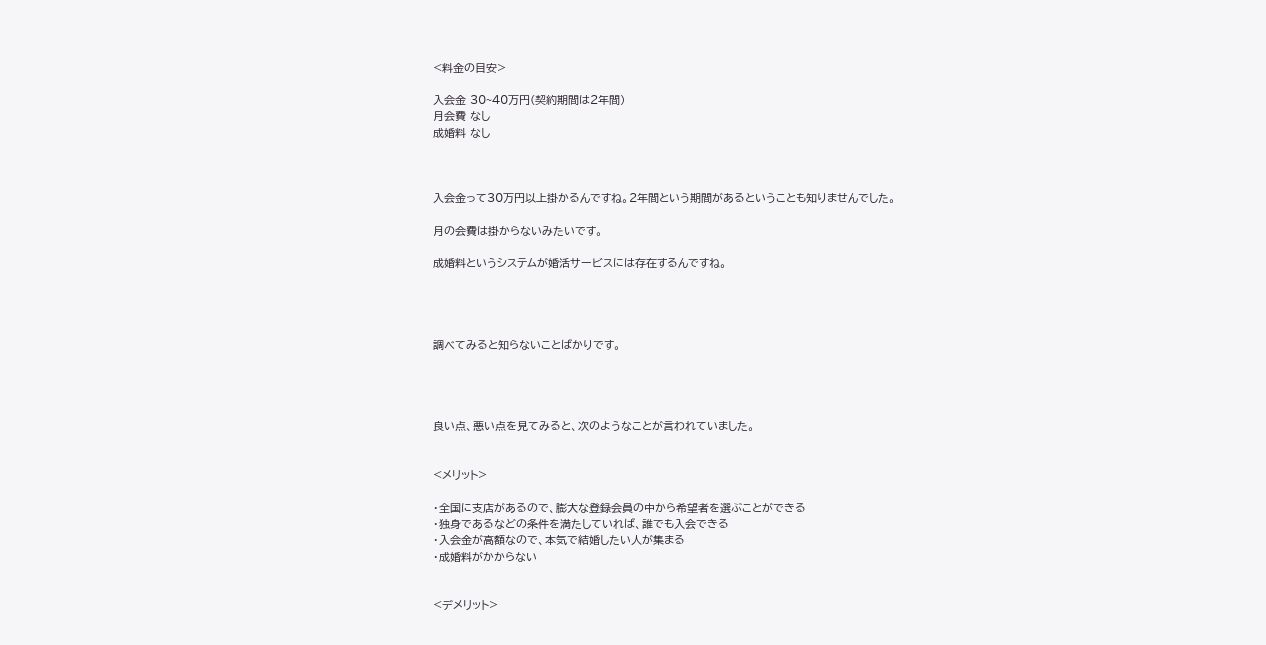<料金の目安>

入会金 30~40万円(契約期間は2年間)
月会費 なし
成婚料 なし



入会金って30万円以上掛かるんですね。2年間という期間があるということも知りませんでした。

月の会費は掛からないみたいです。

成婚料というシステムが婚活サービスには存在するんですね。




調べてみると知らないことばかりです。




良い点、悪い点を見てみると、次のようなことが言われていました。


<メリット>

・全国に支店があるので、膨大な登録会員の中から希望者を選ぶことができる
・独身であるなどの条件を満たしていれば、誰でも入会できる
・入会金が高額なので、本気で結婚したい人が集まる
・成婚料がかからない


<デメリット>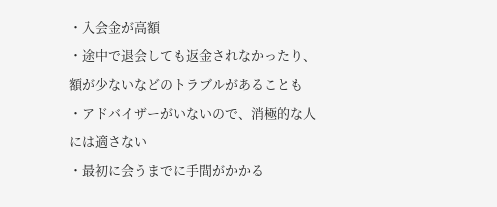・入会金が高額
・途中で退会しても返金されなかったり、額が少ないなどのトラブルがあることも
・アドバイザーがいないので、消極的な人には適さない
・最初に会うまでに手間がかかる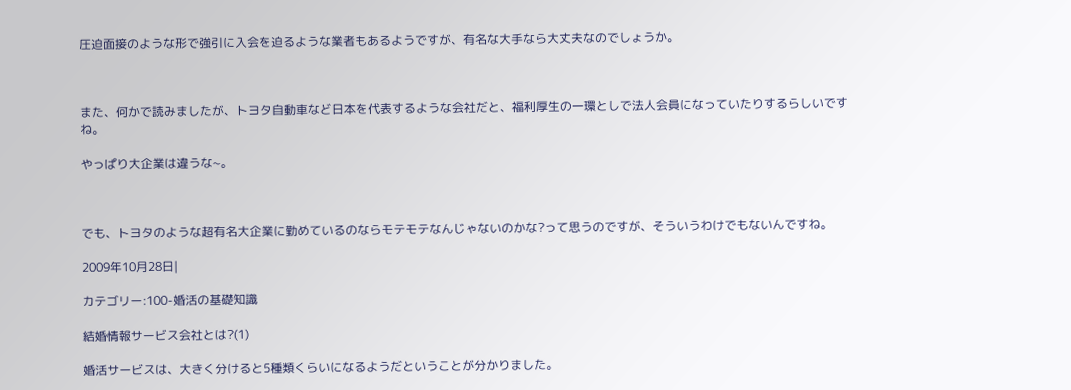圧迫面接のような形で強引に入会を迫るような業者もあるようですが、有名な大手なら大丈夫なのでしょうか。



また、何かで読みましたが、トヨタ自動車など日本を代表するような会社だと、福利厚生の一環としで法人会員になっていたりするらしいですね。

やっぱり大企業は違うな~。



でも、トヨタのような超有名大企業に勤めているのならモテモテなんじゃないのかな?って思うのですが、そういうわけでもないんですね。

2009年10月28日|

カテゴリー:100-婚活の基礎知識

結婚情報サービス会社とは?(1)

婚活サービスは、大きく分けると5種類くらいになるようだということが分かりました。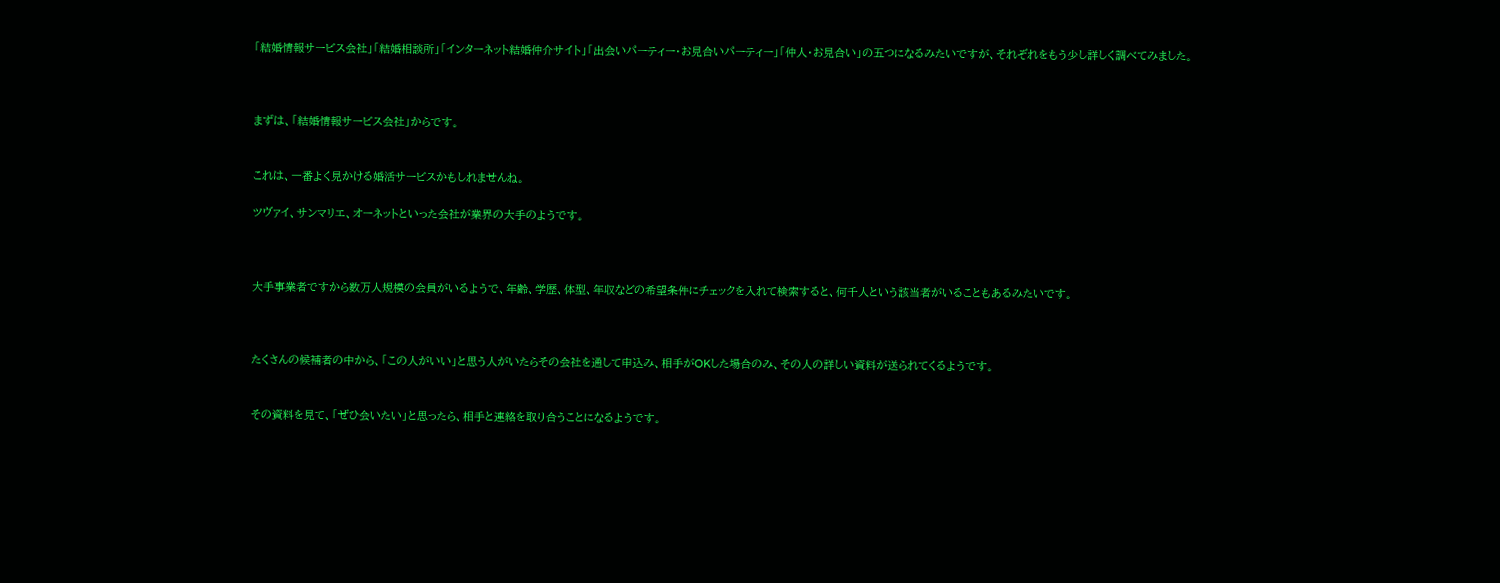「結婚情報サービス会社」「結婚相談所」「インターネット結婚仲介サイト」「出会いパーティー・お見合いパーティー」「仲人・お見合い」の五つになるみたいですが、それぞれをもう少し詳しく調べてみました。



まずは、「結婚情報サービス会社」からです。


これは、一番よく見かける婚活サービスかもしれませんね。

ツヴァイ、サンマリエ、オーネットといった会社が業界の大手のようです。



大手事業者ですから数万人規模の会員がいるようで、年齢、学歴、体型、年収などの希望条件にチェックを入れて検索すると、何千人という該当者がいることもあるみたいです。



たくさんの候補者の中から、「この人がいい」と思う人がいたらその会社を通して申込み、相手がOKした場合のみ、その人の詳しい資料が送られてくるようです。


その資料を見て、「ぜひ会いたい」と思ったら、相手と連絡を取り合うことになるようです。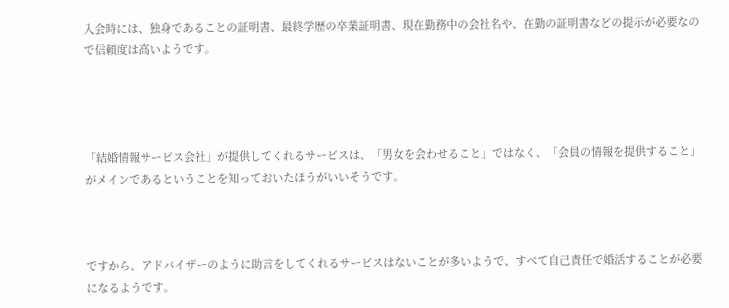入会時には、独身であることの証明書、最終学歴の卒業証明書、現在勤務中の会社名や、在勤の証明書などの提示が必要なので信頼度は高いようです。




「結婚情報サービス会社」が提供してくれるサービスは、「男女を会わせること」ではなく、「会員の情報を提供すること」がメインであるということを知っておいたほうがいいそうです。



ですから、アドバイザーのように助言をしてくれるサービスはないことが多いようで、すべて自己責任で婚活することが必要になるようです。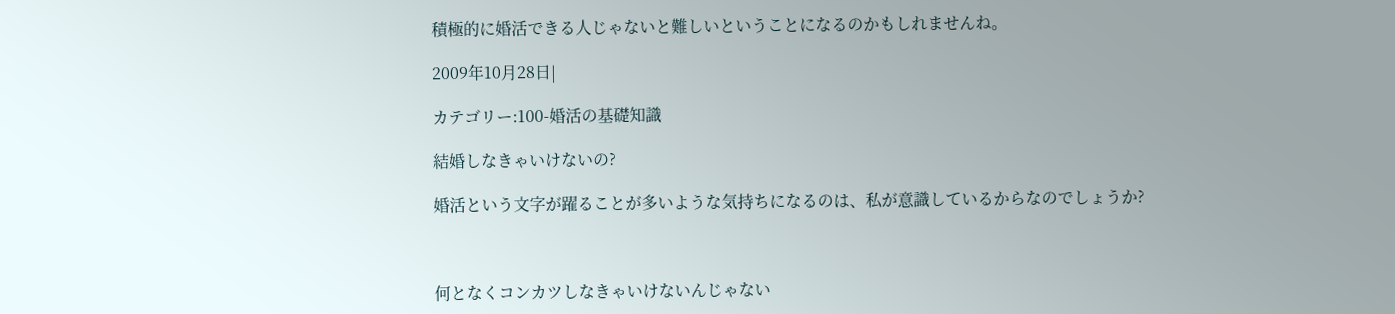積極的に婚活できる人じゃないと難しいということになるのかもしれませんね。

2009年10月28日|

カテゴリー:100-婚活の基礎知識

結婚しなきゃいけないの?

婚活という文字が躍ることが多いような気持ちになるのは、私が意識しているからなのでしょうか?



何となくコンカツしなきゃいけないんじゃない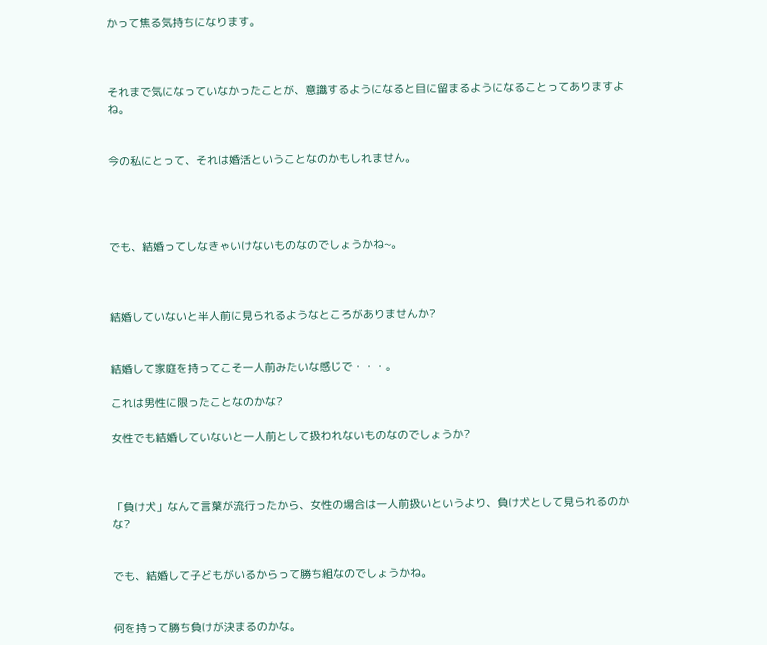かって焦る気持ちになります。



それまで気になっていなかったことが、意識するようになると目に留まるようになることってありますよね。


今の私にとって、それは婚活ということなのかもしれません。




でも、結婚ってしなきゃいけないものなのでしょうかね~。



結婚していないと半人前に見られるようなところがありませんか?


結婚して家庭を持ってこそ一人前みたいな感じで・・・。

これは男性に限ったことなのかな?

女性でも結婚していないと一人前として扱われないものなのでしょうか?



「負け犬」なんて言葉が流行ったから、女性の場合は一人前扱いというより、負け犬として見られるのかな?


でも、結婚して子どもがいるからって勝ち組なのでしょうかね。


何を持って勝ち負けが決まるのかな。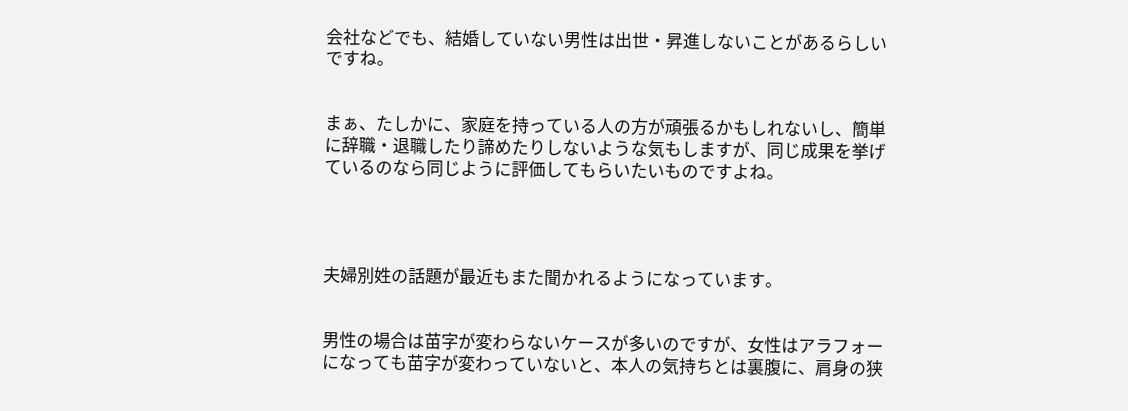会社などでも、結婚していない男性は出世・昇進しないことがあるらしいですね。


まぁ、たしかに、家庭を持っている人の方が頑張るかもしれないし、簡単に辞職・退職したり諦めたりしないような気もしますが、同じ成果を挙げているのなら同じように評価してもらいたいものですよね。




夫婦別姓の話題が最近もまた聞かれるようになっています。


男性の場合は苗字が変わらないケースが多いのですが、女性はアラフォーになっても苗字が変わっていないと、本人の気持ちとは裏腹に、肩身の狭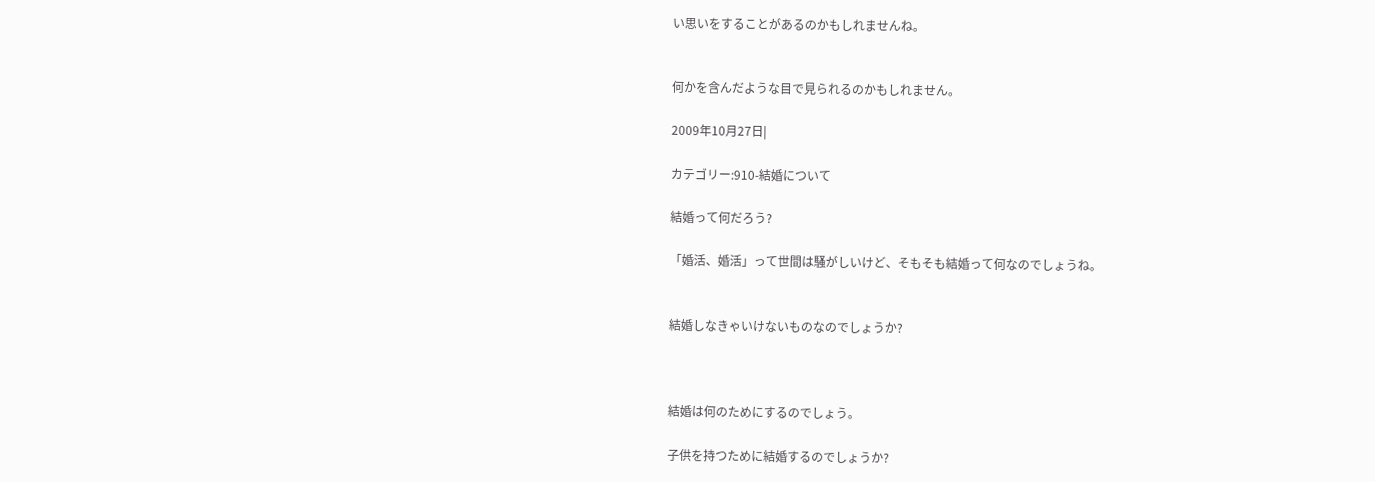い思いをすることがあるのかもしれませんね。


何かを含んだような目で見られるのかもしれません。

2009年10月27日|

カテゴリー:910-結婚について

結婚って何だろう?

「婚活、婚活」って世間は騒がしいけど、そもそも結婚って何なのでしょうね。


結婚しなきゃいけないものなのでしょうか?



結婚は何のためにするのでしょう。

子供を持つために結婚するのでしょうか?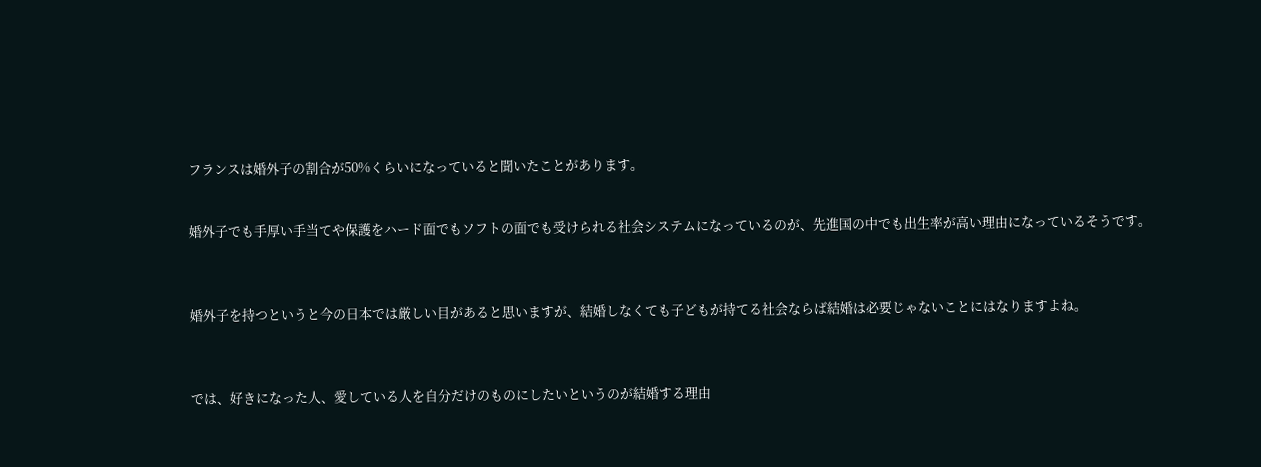フランスは婚外子の割合が50%くらいになっていると聞いたことがあります。


婚外子でも手厚い手当てや保護をハード面でもソフトの面でも受けられる社会システムになっているのが、先進国の中でも出生率が高い理由になっているそうです。



婚外子を持つというと今の日本では厳しい目があると思いますが、結婚しなくても子どもが持てる社会ならば結婚は必要じゃないことにはなりますよね。



では、好きになった人、愛している人を自分だけのものにしたいというのが結婚する理由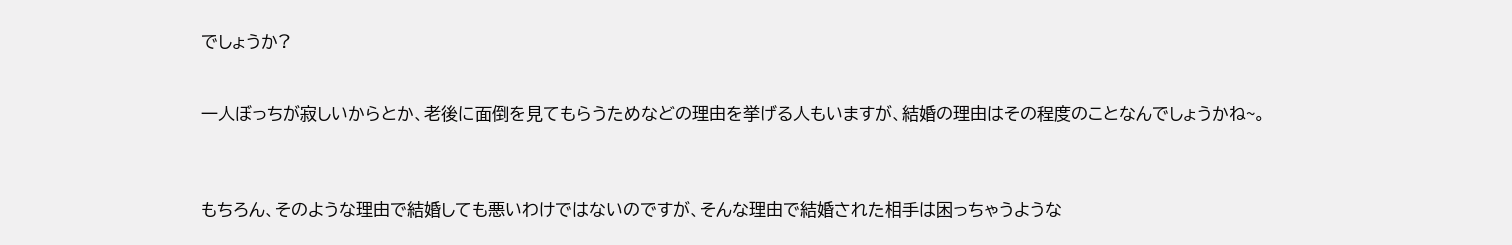でしょうか?


一人ぼっちが寂しいからとか、老後に面倒を見てもらうためなどの理由を挙げる人もいますが、結婚の理由はその程度のことなんでしょうかね~。



もちろん、そのような理由で結婚しても悪いわけではないのですが、そんな理由で結婚された相手は困っちゃうような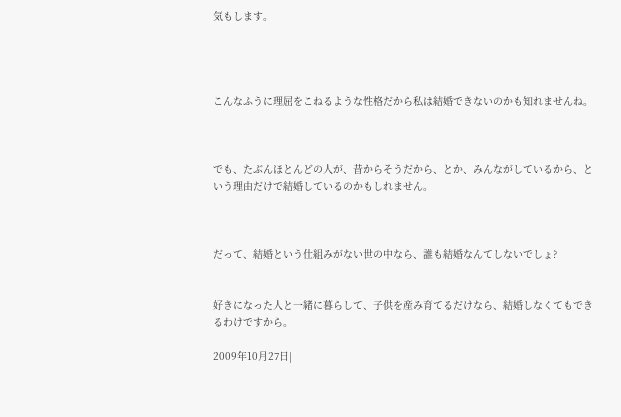気もします。




こんなふうに理屈をこねるような性格だから私は結婚できないのかも知れませんね。



でも、たぶんほとんどの人が、昔からそうだから、とか、みんながしているから、という理由だけで結婚しているのかもしれません。



だって、結婚という仕組みがない世の中なら、誰も結婚なんてしないでしょ?


好きになった人と一緒に暮らして、子供を産み育てるだけなら、結婚しなくてもできるわけですから。

2009年10月27日|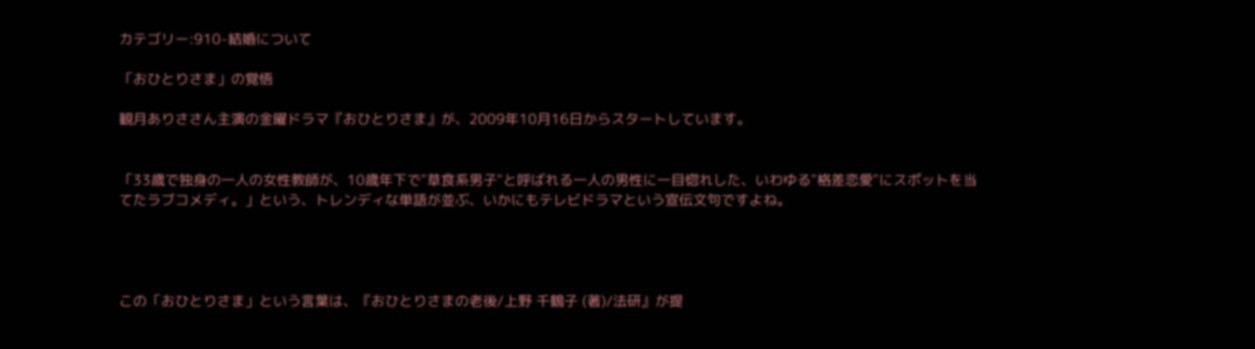カテゴリー:910-結婚について

「おひとりさま」の覚悟

観月ありささん主演の金曜ドラマ『おひとりさま』が、2009年10月16日からスタートしています。


「33歳で独身の一人の女性教師が、10歳年下で"草食系男子"と呼ばれる一人の男性に一目惚れした、いわゆる"格差恋愛"にスポットを当てたラブコメディ。」という、トレンディな単語が並ぶ、いかにもテレビドラマという宣伝文句ですよね。




この「おひとりさま」という言葉は、『おひとりさまの老後/上野 千鶴子 (著)/法研』が提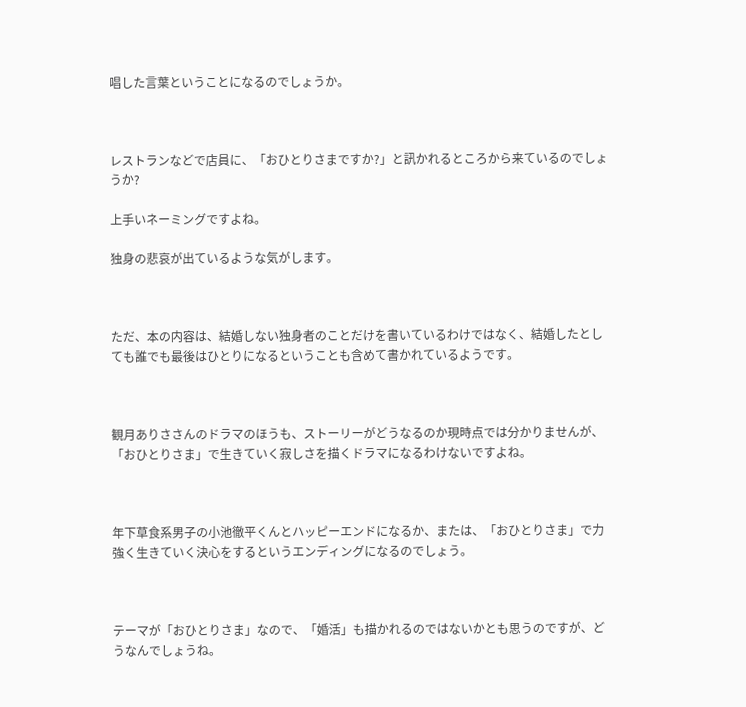唱した言葉ということになるのでしょうか。



レストランなどで店員に、「おひとりさまですか?」と訊かれるところから来ているのでしょうか?

上手いネーミングですよね。

独身の悲哀が出ているような気がします。



ただ、本の内容は、結婚しない独身者のことだけを書いているわけではなく、結婚したとしても誰でも最後はひとりになるということも含めて書かれているようです。



観月ありささんのドラマのほうも、ストーリーがどうなるのか現時点では分かりませんが、「おひとりさま」で生きていく寂しさを描くドラマになるわけないですよね。



年下草食系男子の小池徹平くんとハッピーエンドになるか、または、「おひとりさま」で力強く生きていく決心をするというエンディングになるのでしょう。



テーマが「おひとりさま」なので、「婚活」も描かれるのではないかとも思うのですが、どうなんでしょうね。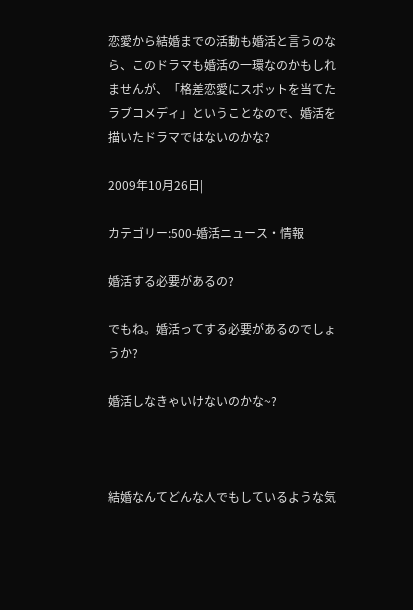恋愛から結婚までの活動も婚活と言うのなら、このドラマも婚活の一環なのかもしれませんが、「格差恋愛にスポットを当てたラブコメディ」ということなので、婚活を描いたドラマではないのかな?

2009年10月26日|

カテゴリー:500-婚活ニュース・情報

婚活する必要があるの?

でもね。婚活ってする必要があるのでしょうか?

婚活しなきゃいけないのかな~?



結婚なんてどんな人でもしているような気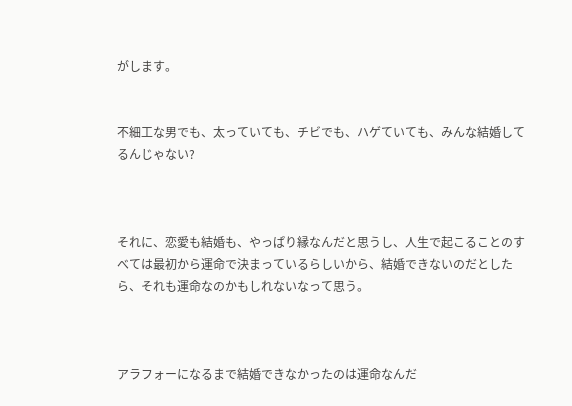がします。


不細工な男でも、太っていても、チビでも、ハゲていても、みんな結婚してるんじゃない?



それに、恋愛も結婚も、やっぱり縁なんだと思うし、人生で起こることのすべては最初から運命で決まっているらしいから、結婚できないのだとしたら、それも運命なのかもしれないなって思う。



アラフォーになるまで結婚できなかったのは運命なんだ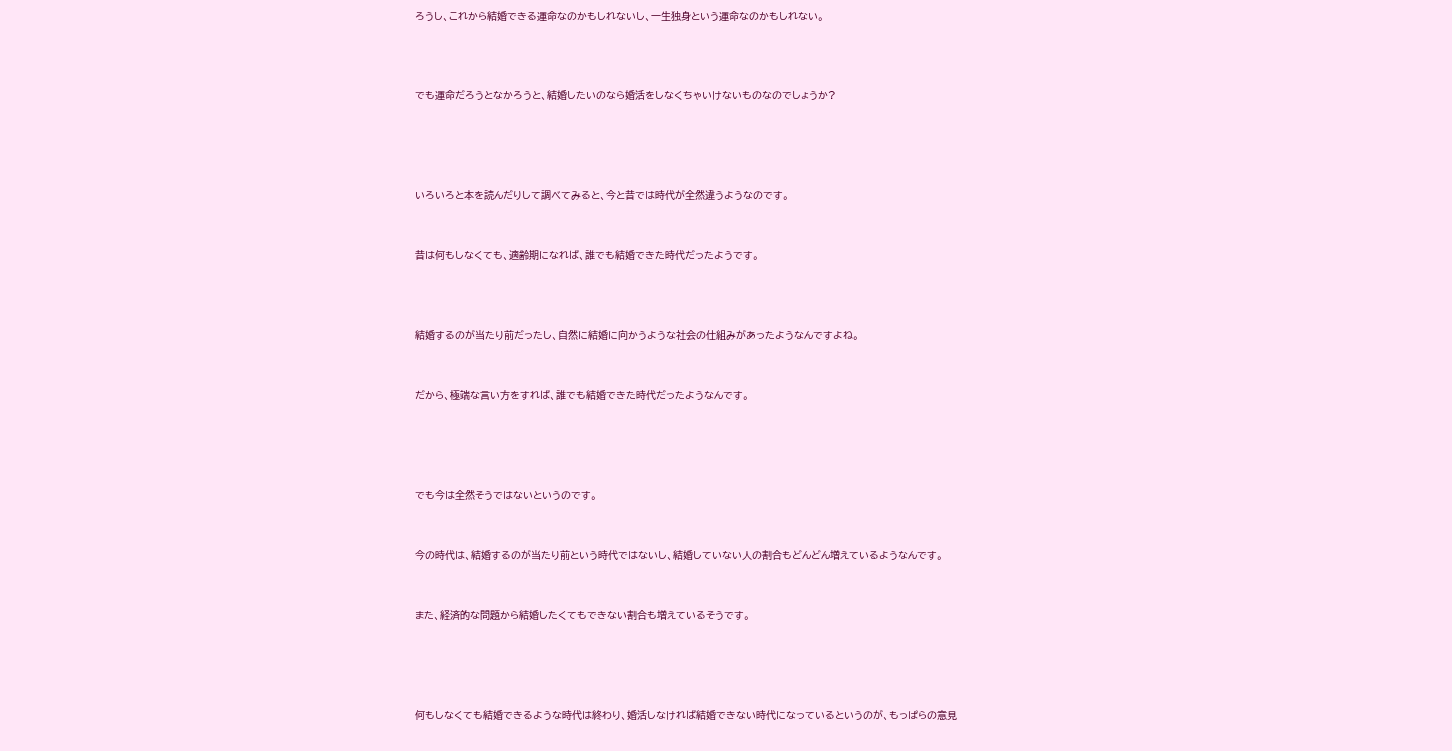ろうし、これから結婚できる運命なのかもしれないし、一生独身という運命なのかもしれない。



でも運命だろうとなかろうと、結婚したいのなら婚活をしなくちゃいけないものなのでしょうか?




いろいろと本を読んだりして調べてみると、今と昔では時代が全然違うようなのです。


昔は何もしなくても、適齢期になれば、誰でも結婚できた時代だったようです。



結婚するのが当たり前だったし、自然に結婚に向かうような社会の仕組みがあったようなんですよね。


だから、極端な言い方をすれば、誰でも結婚できた時代だったようなんです。




でも今は全然そうではないというのです。


今の時代は、結婚するのが当たり前という時代ではないし、結婚していない人の割合もどんどん増えているようなんです。


また、経済的な問題から結婚したくてもできない割合も増えているそうです。




何もしなくても結婚できるような時代は終わり、婚活しなければ結婚できない時代になっているというのが、もっぱらの意見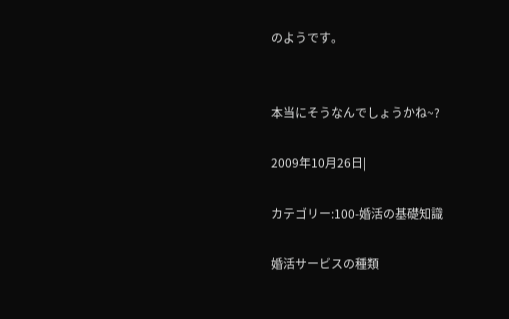のようです。


本当にそうなんでしょうかね~?

2009年10月26日|

カテゴリー:100-婚活の基礎知識

婚活サービスの種類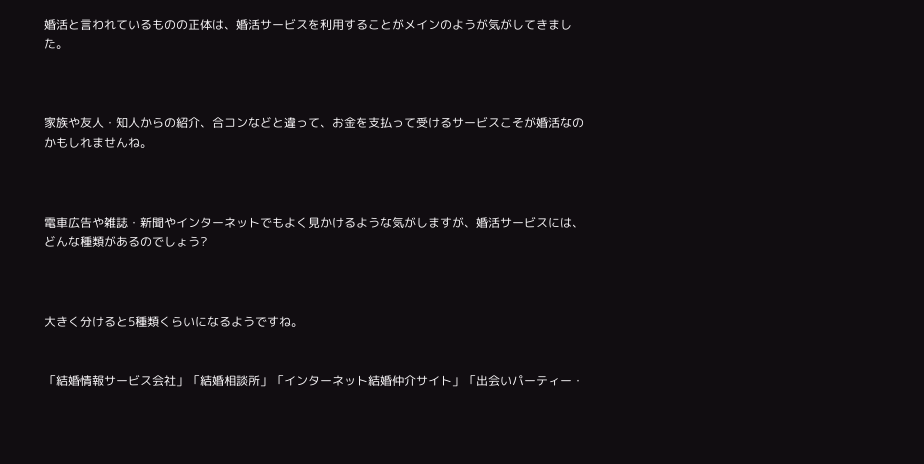婚活と言われているものの正体は、婚活サービスを利用することがメインのようが気がしてきました。



家族や友人・知人からの紹介、合コンなどと違って、お金を支払って受けるサービスこそが婚活なのかもしれませんね。



電車広告や雑誌・新聞やインターネットでもよく見かけるような気がしますが、婚活サービスには、どんな種類があるのでしょう?



大きく分けると5種類くらいになるようですね。


「結婚情報サービス会社」「結婚相談所」「インターネット結婚仲介サイト」「出会いパーティー・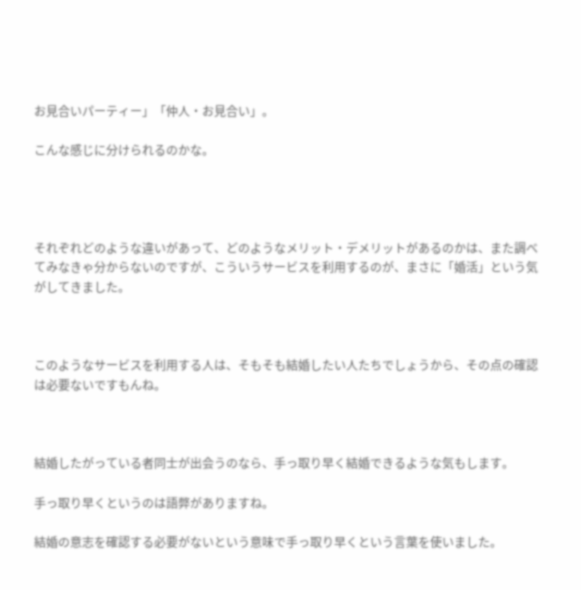お見合いパーティー」「仲人・お見合い」。

こんな感じに分けられるのかな。




それぞれどのような違いがあって、どのようなメリット・デメリットがあるのかは、また調べてみなきゃ分からないのですが、こういうサービスを利用するのが、まさに「婚活」という気がしてきました。



このようなサービスを利用する人は、そもそも結婚したい人たちでしょうから、その点の確認は必要ないですもんね。



結婚したがっている者同士が出会うのなら、手っ取り早く結婚できるような気もします。

手っ取り早くというのは語弊がありますね。

結婚の意志を確認する必要がないという意味で手っ取り早くという言葉を使いました。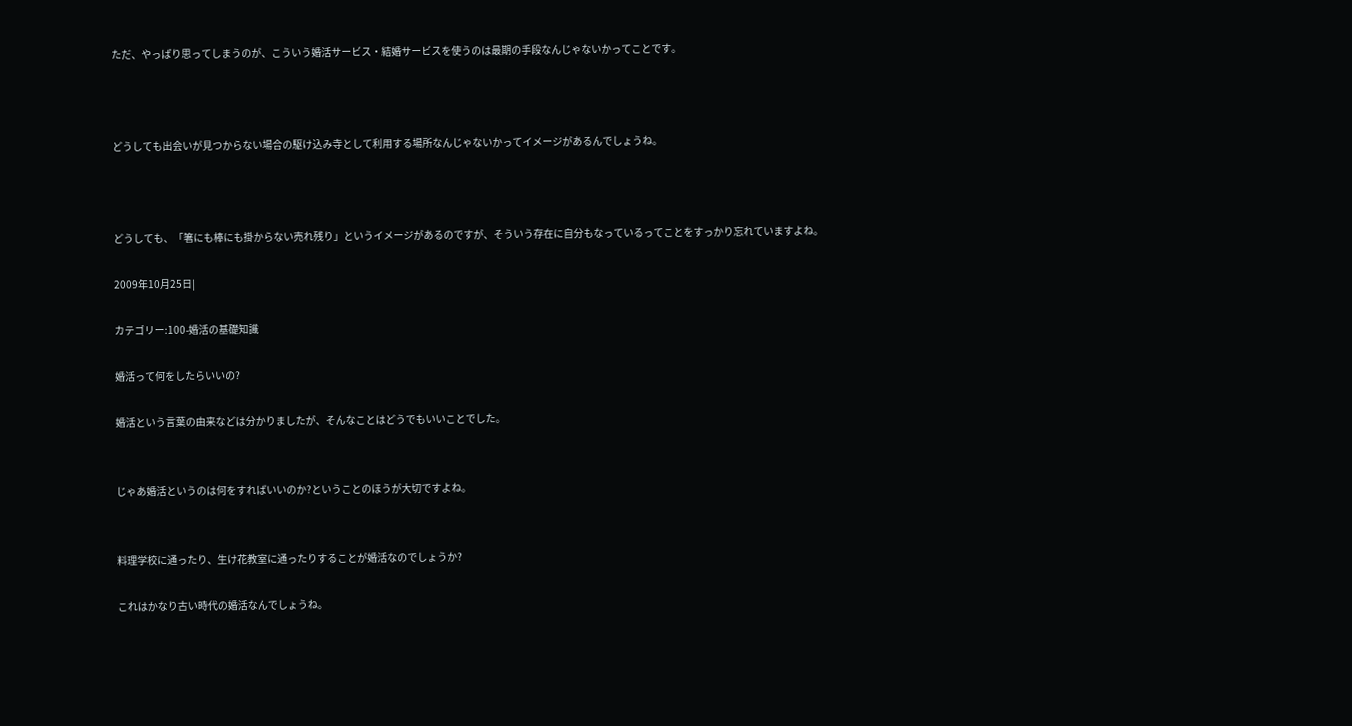ただ、やっぱり思ってしまうのが、こういう婚活サービス・結婚サービスを使うのは最期の手段なんじゃないかってことです。



どうしても出会いが見つからない場合の駆け込み寺として利用する場所なんじゃないかってイメージがあるんでしょうね。



どうしても、「箸にも棒にも掛からない売れ残り」というイメージがあるのですが、そういう存在に自分もなっているってことをすっかり忘れていますよね。

2009年10月25日|

カテゴリー:100-婚活の基礎知識

婚活って何をしたらいいの?

婚活という言葉の由来などは分かりましたが、そんなことはどうでもいいことでした。


じゃあ婚活というのは何をすればいいのか?ということのほうが大切ですよね。


料理学校に通ったり、生け花教室に通ったりすることが婚活なのでしょうか?

これはかなり古い時代の婚活なんでしょうね。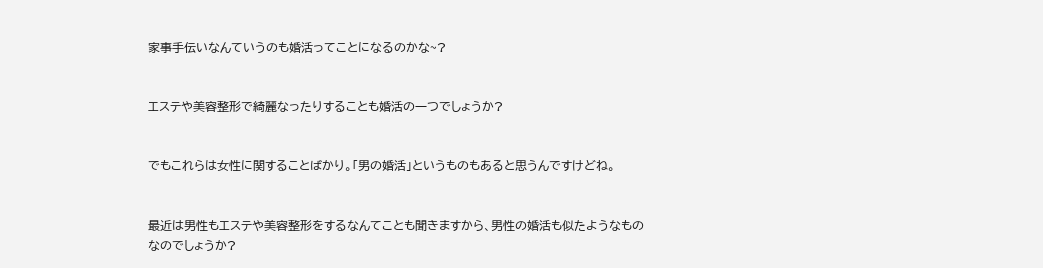家事手伝いなんていうのも婚活ってことになるのかな~?


エステや美容整形で綺麗なったりすることも婚活の一つでしょうか?


でもこれらは女性に関することばかり。「男の婚活」というものもあると思うんですけどね。


最近は男性もエステや美容整形をするなんてことも聞きますから、男性の婚活も似たようなものなのでしょうか?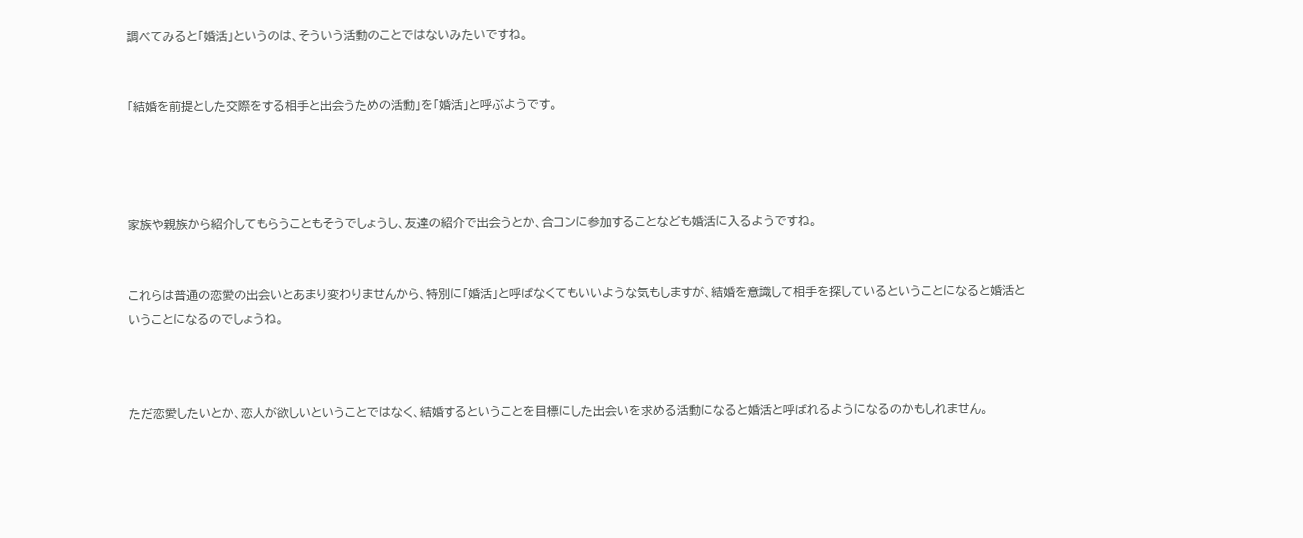調べてみると「婚活」というのは、そういう活動のことではないみたいですね。


「結婚を前提とした交際をする相手と出会うための活動」を「婚活」と呼ぶようです。




家族や親族から紹介してもらうこともそうでしょうし、友達の紹介で出会うとか、合コンに参加することなども婚活に入るようですね。


これらは普通の恋愛の出会いとあまり変わりませんから、特別に「婚活」と呼ばなくてもいいような気もしますが、結婚を意識して相手を探しているということになると婚活ということになるのでしょうね。



ただ恋愛したいとか、恋人が欲しいということではなく、結婚するということを目標にした出会いを求める活動になると婚活と呼ばれるようになるのかもしれません。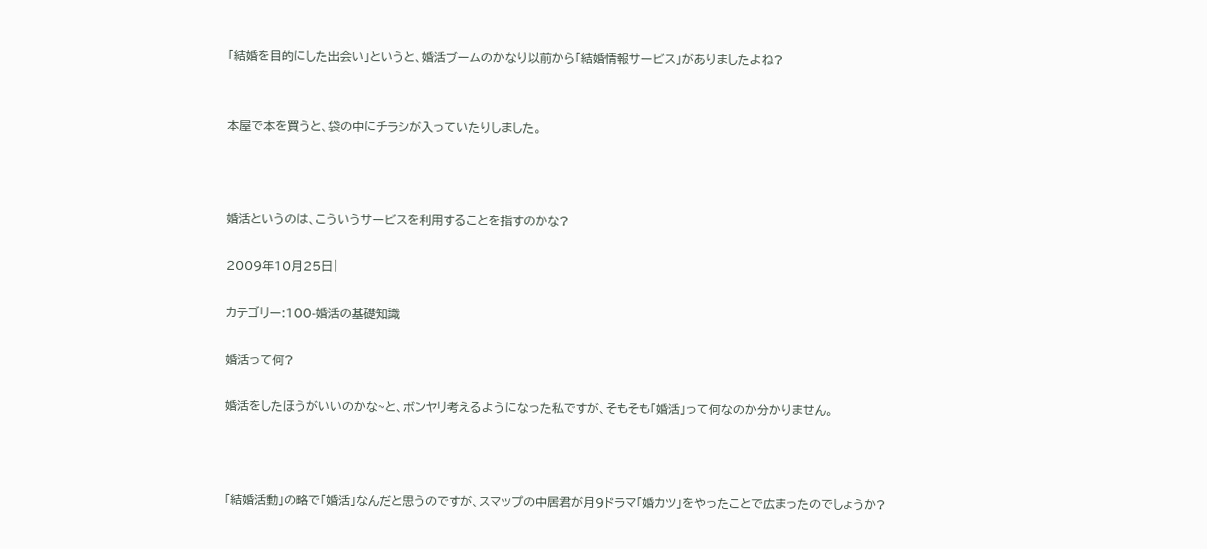「結婚を目的にした出会い」というと、婚活ブームのかなり以前から「結婚情報サービス」がありましたよね?


本屋で本を買うと、袋の中にチラシが入っていたりしました。



婚活というのは、こういうサービスを利用することを指すのかな?

2009年10月25日|

カテゴリー:100-婚活の基礎知識

婚活って何?

婚活をしたほうがいいのかな~と、ボンヤリ考えるようになった私ですが、そもそも「婚活」って何なのか分かりません。



「結婚活動」の略で「婚活」なんだと思うのですが、スマップの中居君が月9ドラマ「婚カツ」をやったことで広まったのでしょうか?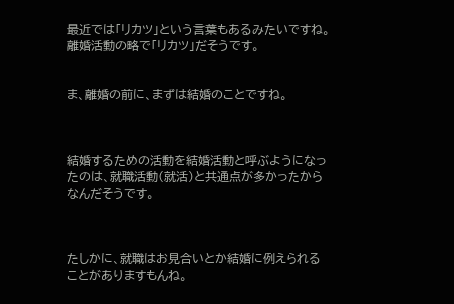最近では「リカツ」という言葉もあるみたいですね。離婚活動の略で「リカツ」だそうです。


ま、離婚の前に、まずは結婚のことですね。



結婚するための活動を結婚活動と呼ぶようになったのは、就職活動(就活)と共通点が多かったからなんだそうです。



たしかに、就職はお見合いとか結婚に例えられることがありますもんね。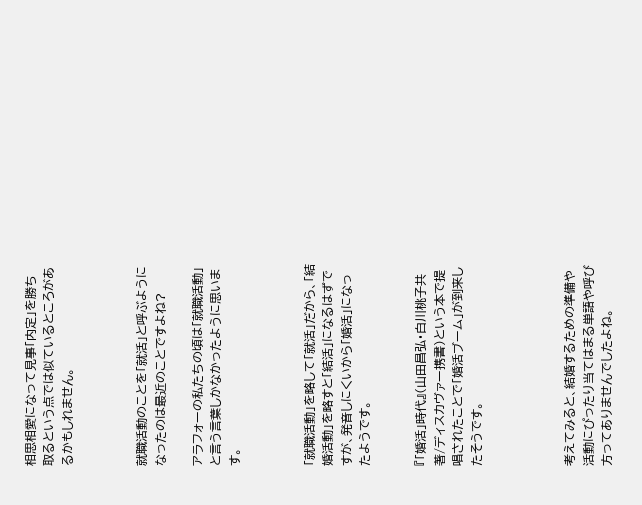相思相愛になって見事「内定」を勝ち取るという点では似ているところがあるかもしれません。



就職活動のことを「就活」と呼ぶようになったのは最近のことですよね?

アラフォーの私たちの頃は「就職活動」と言う言葉しかなかったように思います。



「就職活動」を略して「就活」だから、「結婚活動」を略すと「結活」になるはずですが、発音しにくいから「婚活」になったようです。


『「婚活」時代』(山田昌弘・白川桃子共著/ディスカヴァー携書)という本で提唱されたことで「婚活ブーム」が到来したそうです。




考えてみると、結婚するための準備や活動にぴったり当てはまる単語や呼び方ってありませんでしたよね。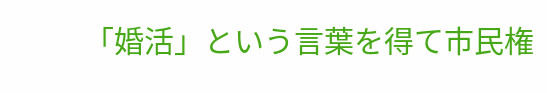「婚活」という言葉を得て市民権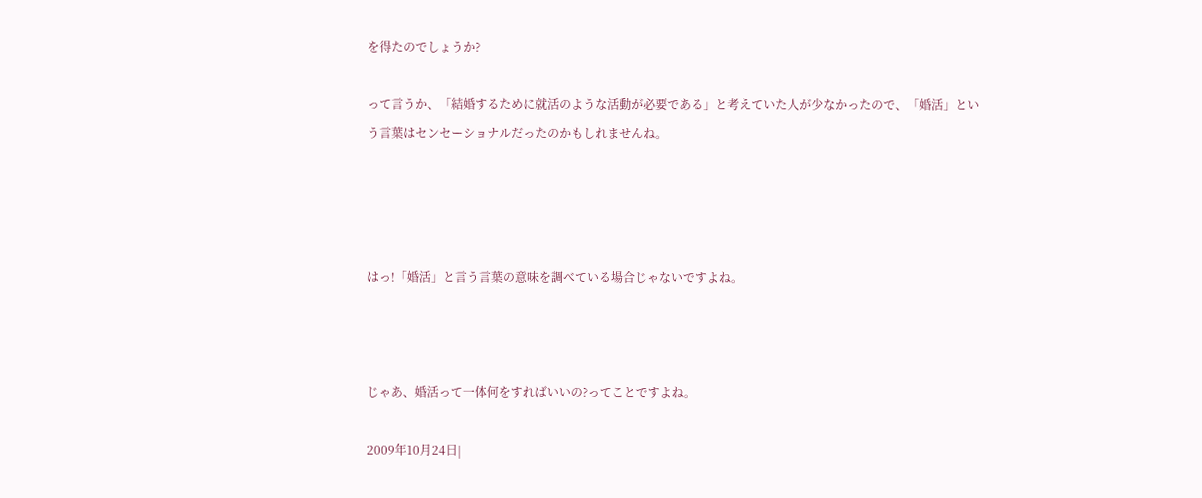を得たのでしょうか?

って言うか、「結婚するために就活のような活動が必要である」と考えていた人が少なかったので、「婚活」という言葉はセンセーショナルだったのかもしれませんね。




はっ!「婚活」と言う言葉の意味を調べている場合じゃないですよね。



じゃあ、婚活って一体何をすればいいの?ってことですよね。

2009年10月24日|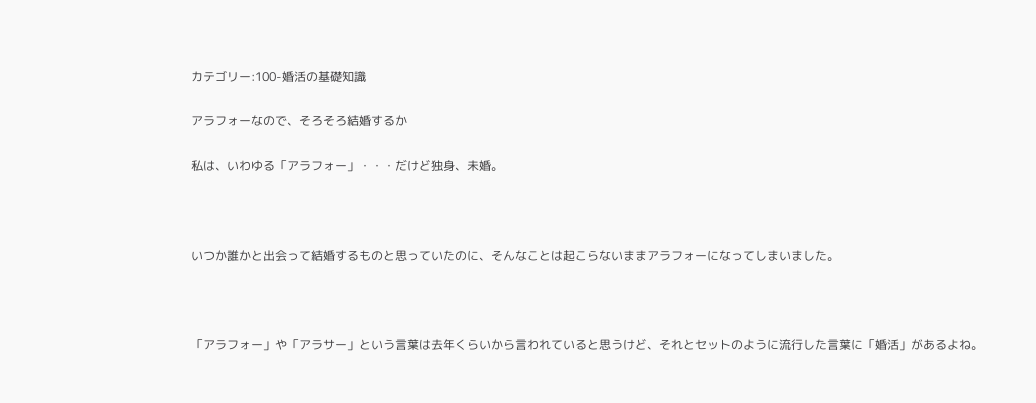カテゴリー:100-婚活の基礎知識

アラフォーなので、そろそろ結婚するか

私は、いわゆる「アラフォー」・・・だけど独身、未婚。



いつか誰かと出会って結婚するものと思っていたのに、そんなことは起こらないままアラフォーになってしまいました。



「アラフォー」や「アラサー」という言葉は去年くらいから言われていると思うけど、それとセットのように流行した言葉に「婚活」があるよね。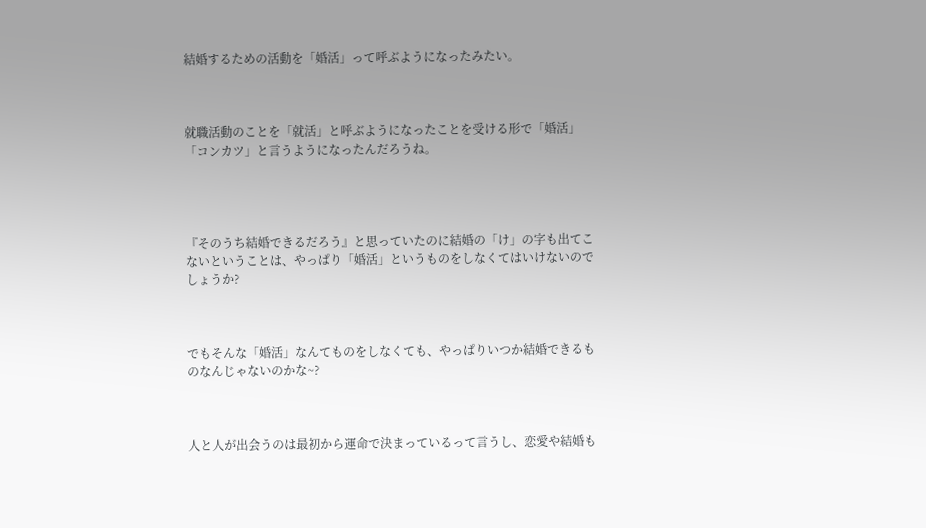結婚するための活動を「婚活」って呼ぶようになったみたい。



就職活動のことを「就活」と呼ぶようになったことを受ける形で「婚活」「コンカツ」と言うようになったんだろうね。




『そのうち結婚できるだろう』と思っていたのに結婚の「け」の字も出てこないということは、やっぱり「婚活」というものをしなくてはいけないのでしょうか?



でもそんな「婚活」なんてものをしなくても、やっぱりいつか結婚できるものなんじゃないのかな~?



人と人が出会うのは最初から運命で決まっているって言うし、恋愛や結婚も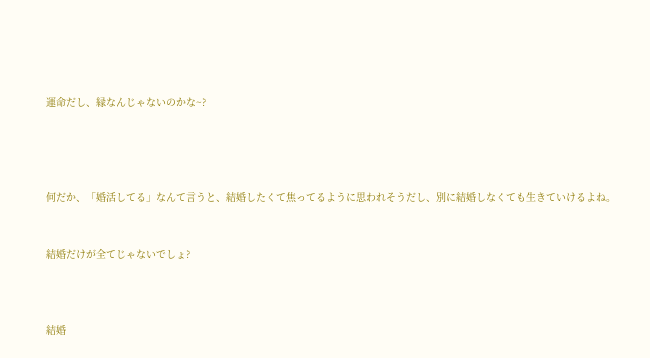運命だし、縁なんじゃないのかな~?




何だか、「婚活してる」なんて言うと、結婚したくて焦ってるように思われそうだし、別に結婚しなくても生きていけるよね。


結婚だけが全てじゃないでしょ?



結婚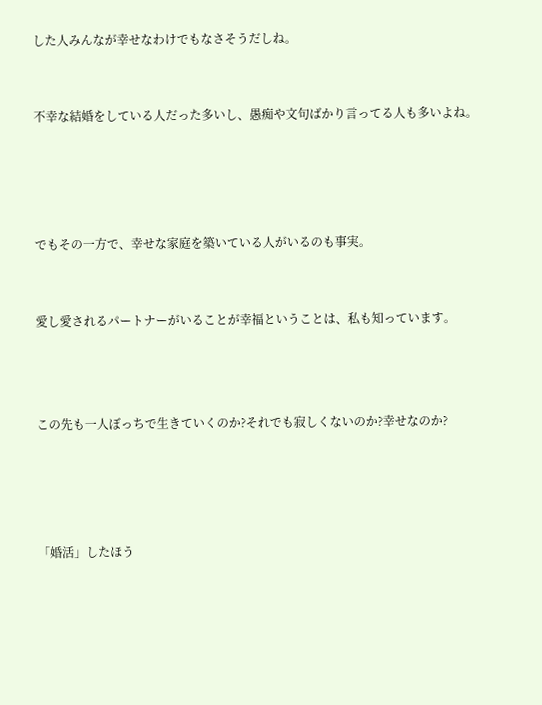した人みんなが幸せなわけでもなさそうだしね。


不幸な結婚をしている人だった多いし、愚痴や文句ばかり言ってる人も多いよね。




でもその一方で、幸せな家庭を築いている人がいるのも事実。


愛し愛されるパートナーがいることが幸福ということは、私も知っています。



この先も一人ぼっちで生きていくのか?それでも寂しくないのか?幸せなのか?




「婚活」したほう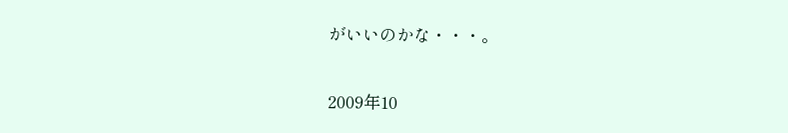がいいのかな・・・。

2009年10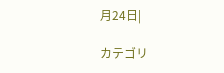月24日|

カテゴリ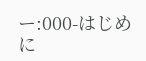ー:000-はじめに